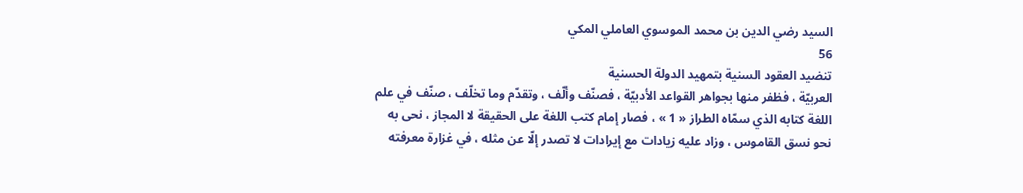السيد رضي الدين بن محمد الموسوي العاملي المكي
56
تنضيد العقود السنية بتمهيد الدولة الحسنية
العربيّة ، فظفر منها بجواهر القواعد الأدبيّة ، فصنّف وألّف ، وتقدّم وما تخلّف ، صنّف في علم اللغة كتابه الذي سمّاه الطراز « 1 » ، فصار إمام كتب اللغة على الحقيقة لا المجاز ، نحى به نحو نسق القاموس ، وزاد عليه زيادات مع إيرادات لا تصدر إلّا عن مثله ، في غزارة معرفته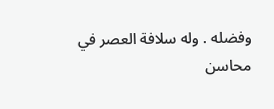وفضله . وله سلافة العصر في محاسن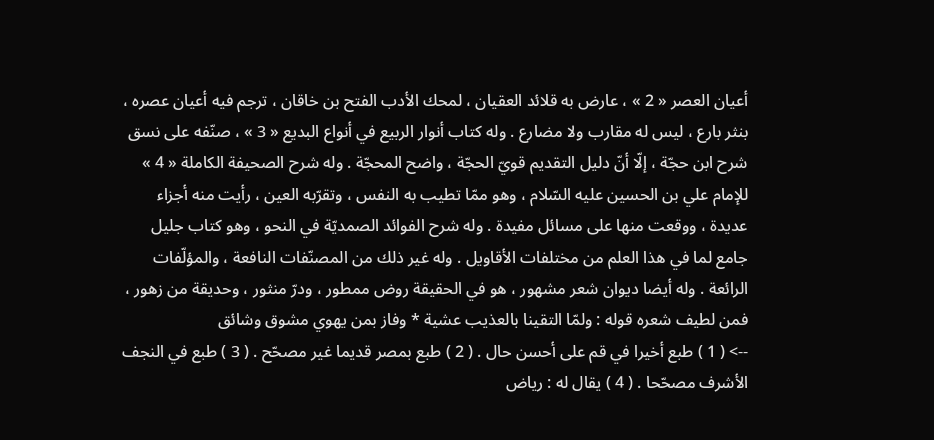أعيان العصر « 2 » ، عارض به قلائد العقيان ، لمحك الأدب الفتح بن خاقان ، ترجم فيه أعيان عصره ، بنثر بارع ، ليس له مقارب ولا مضارع . وله كتاب أنوار الربيع في أنواع البديع « 3 » ، صنّفه على نسق شرح ابن حجّة ، إلّا أنّ دليل التقديم قويّ الحجّة ، واضح المحجّة . وله شرح الصحيفة الكاملة « 4 » للإمام علي بن الحسين عليه السّلام ، وهو ممّا تطيب به النفس ، وتقرّبه العين ، رأيت منه أجزاء عديدة ، ووقعت منها على مسائل مفيدة . وله شرح الفوائد الصمديّة في النحو ، وهو كتاب جليل جامع لما في هذا العلم من مختلفات الأقاويل . وله غير ذلك من المصنّفات النافعة ، والمؤلّفات الرائعة . وله أيضا ديوان شعر مشهور ، هو في الحقيقة روض ممطور ، ودرّ منثور ، وحديقة من زهور ، فمن لطيف شعره قوله : ولمّا التقينا بالعذيب عشية * وفاز بمن يهوي مشوق وشائق
--> ( 1 ) طبع أخيرا في قم على أحسن حال . ( 2 ) طبع بمصر قديما غير مصحّح . ( 3 ) طبع في النجف الأشرف مصحّحا . ( 4 ) يقال له : رياض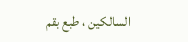السالكين ، طبع بقم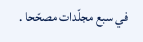في سبع مجلّدات مصحّحا .